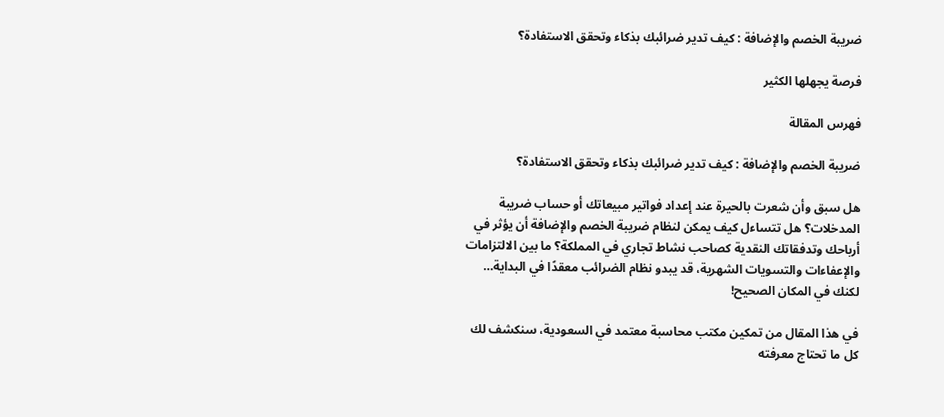ضريبة الخصم والإضافة : كيف تدير ضرائبك بذكاء وتحقق الاستفادة؟

فرصة يجهلها الكثير

فهرس المقالة

ضريبة الخصم والإضافة : كيف تدير ضرائبك بذكاء وتحقق الاستفادة؟

هل سبق وأن شعرت بالحيرة عند إعداد فواتير مبيعاتك أو حساب ضريبة المدخلات؟ هل تتساءل كيف يمكن لنظام ضريبة الخصم والإضافة أن يؤثر في أرباحك وتدفقاتك النقدية كصاحب نشاط تجاري في المملكة؟ ما بين الالتزامات والإعفاءات والتسويات الشهرية، قد يبدو نظام الضرائب معقدًا في البداية… لكنك في المكان الصحيح!

في هذا المقال من تمكين مكتب محاسبة معتمد في السعودية، سنكشف لك كل ما تحتاج معرفته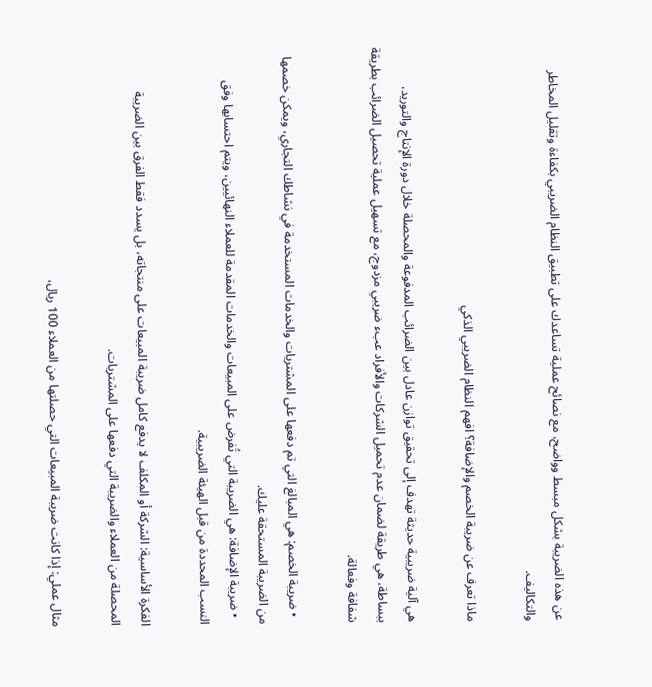عن هذه الضريبة بشكل مبسط وواضح، مع نصائح عملية تساعدك على تطبيق النظام الضريبي بكفاءة وتقليل المخاطر والتكاليف.

ماذا تعرف عن ضريبة الخصم والإضافة؟ افهم النظام الضريبي الذكي

هي آلية ضريبية حديثة تهدف إلى تحقيق توازن عادل بين الضرائب المدفوعة والمحصلة خلال دورة الإنتاج والتوريد، ببساطة، هي طريقة لضمان عدم تحميل الشركات والأفراد عبء ضريبي مزدوج، مع تسهيل عملية تحصيل الضرائب بطريقة شفافة وفعالة.

  • ضريبة الخصم: هي المبالغ التي تم دفعها على المشتريات والخدمات المستخدمة في نشاطك التجاري، ويمكن خصمها من الضريبة المستحقة عليك.
  • ضريبة الإضافة: هي الضريبة التي تُفرض على المبيعات والخدمات المقدمة للعملاء النهائيين، ويتم احتسابها وفق النسب المحددة من قبل الهيئة الضريبية.

الفكرة الأساسية: الشركة أو المكلف لا يدفع كامل ضريبة المبيعات على منتجاته، بل يسدد فقط الفرق بين الضريبة المحصلة من العملاء والضريبة التي دفعها على المشتريات.

مثال عملي: إذا كانت ضريبة المبيعات التي حصلتها من العملاء 100 ريال،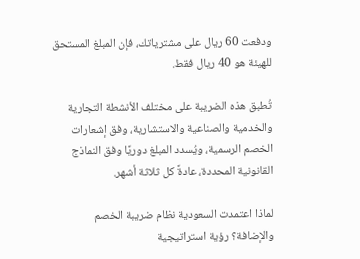ودفعت 60 ريال على مشترياتك، فإن المبلغ المستحق للهيئة هو 40 ريال فقط.

تُطبق هذه الضريبة على مختلف الأنشطة التجارية والخدمية والصناعية والاستشارية، وفق إشعارات الخصم الرسمية، ويُسدد المبلغ دوريًا وفق النماذج القانونية المحددة، عادةً كل ثلاثة أشهر.

لماذا اعتمدت السعودية نظام ضريبة الخصم والإضافة؟ رؤية استراتيجية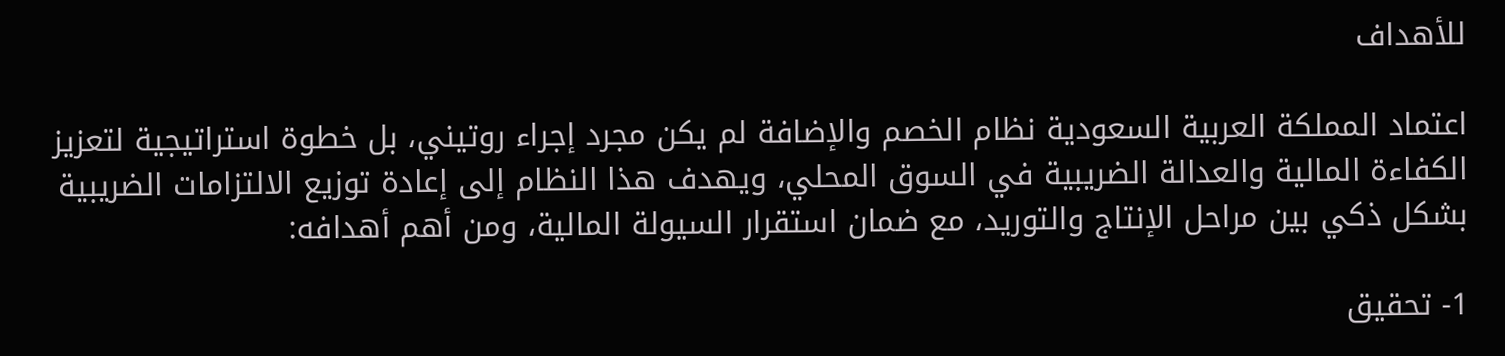للأهداف

اعتماد المملكة العربية السعودية نظام الخصم والإضافة لم يكن مجرد إجراء روتيني، بل خطوة استراتيجية لتعزيز الكفاءة المالية والعدالة الضريبية في السوق المحلي، ويهدف هذا النظام إلى إعادة توزيع الالتزامات الضريبية بشكل ذكي بين مراحل الإنتاج والتوريد، مع ضمان استقرار السيولة المالية، ومن أهم أهدافه:

1- تحقيق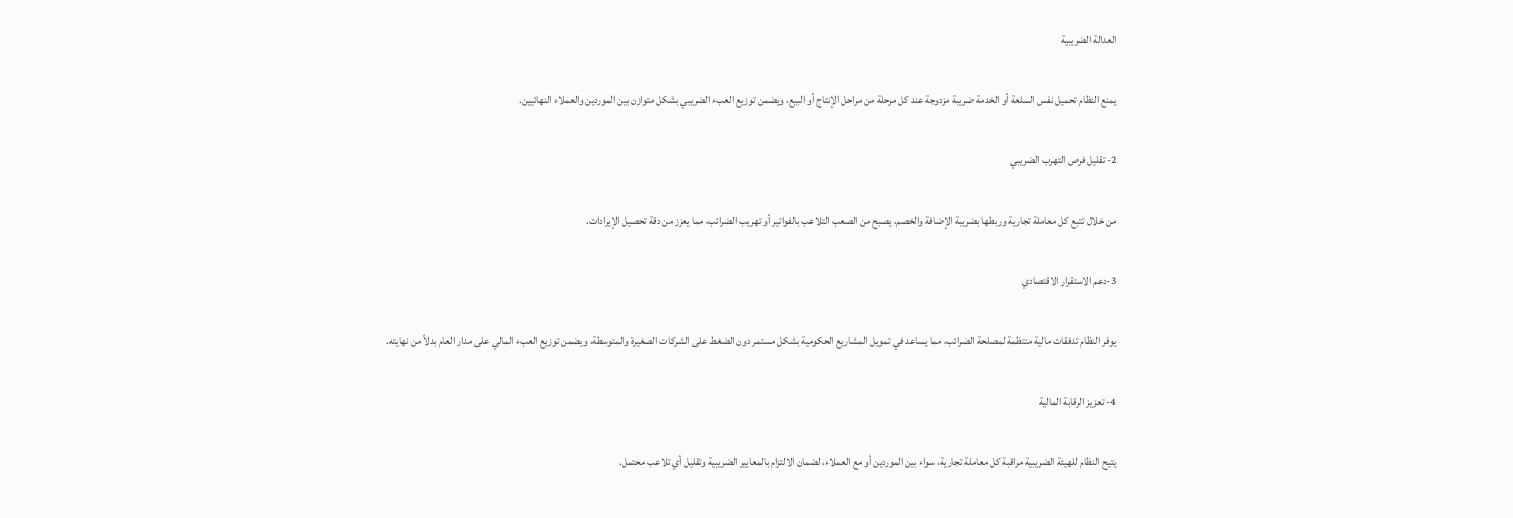العدالة الضريبية

يمنع النظام تحميل نفس السلعة أو الخدمة ضريبة مزدوجة عند كل مرحلة من مراحل الإنتاج أو البيع، ويضمن توزيع العبء الضريبي بشكل متوازن بين الموردين والعملاء النهائيين.

2- تقليل فرص التهرب الضريبي

من خلال تتبع كل معاملة تجارية وربطها بضريبة الإضافة والخصم، يصبح من الصعب التلاعب بالفواتير أو تهريب الضرائب، مما يعزز من دقة تحصيل الإيرادات.

3-دعم الاستقرار الاقتصادي

يوفر النظام تدفقات مالية منتظمة لمصلحة الضرائب، مما يساعد في تمويل المشاريع الحكومية بشكل مستمر دون الضغط على الشركات الصغيرة والمتوسطة، ويضمن توزيع العبء المالي على مدار العام بدلاً من نهايته.

4- تعزيز الرقابة المالية

يتيح النظام للهيئة الضريبية مراقبة كل معاملة تجارية، سواء بين الموردين أو مع العملاء، لضمان الالتزام بالمعايير الضريبية وتقليل أي تلاعب محتمل.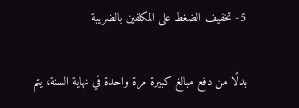5- تخفيف الضغط على المكلفين بالضريبة

بدلًا من دفع مبالغ كبيرة مرة واحدة في نهاية السنة، يتم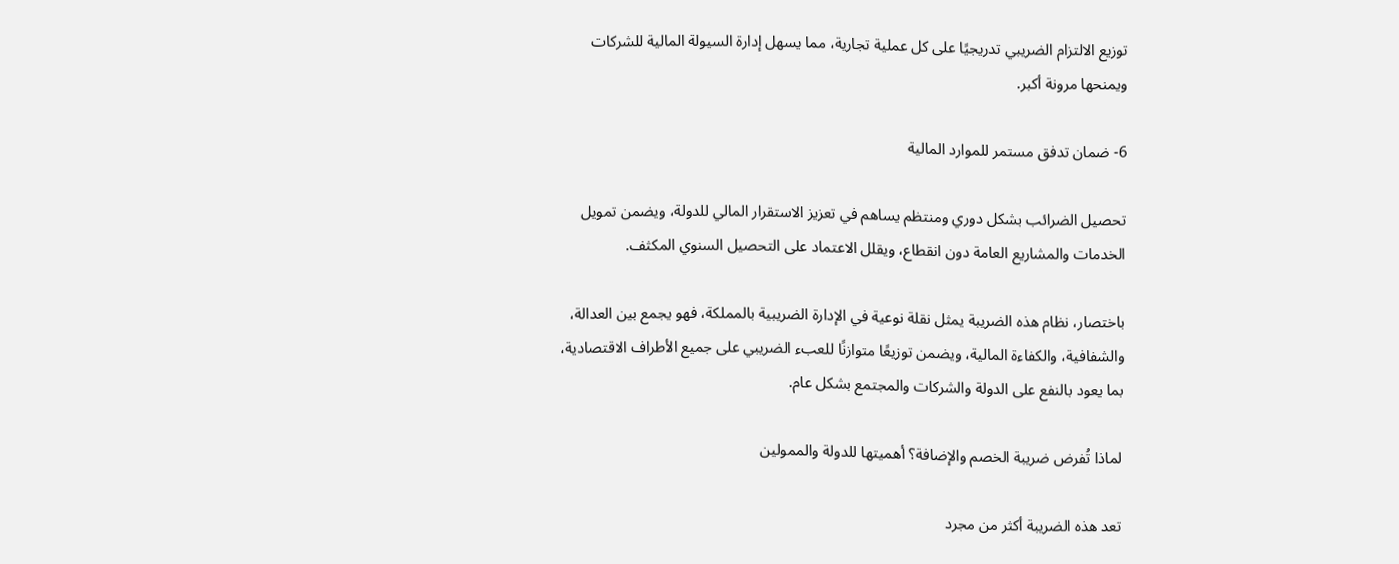توزيع الالتزام الضريبي تدريجيًا على كل عملية تجارية، مما يسهل إدارة السيولة المالية للشركات ويمنحها مرونة أكبر.

6- ضمان تدفق مستمر للموارد المالية

تحصيل الضرائب بشكل دوري ومنتظم يساهم في تعزيز الاستقرار المالي للدولة، ويضمن تمويل الخدمات والمشاريع العامة دون انقطاع، ويقلل الاعتماد على التحصيل السنوي المكثف.

باختصار، نظام هذه الضريبة يمثل نقلة نوعية في الإدارة الضريبية بالمملكة، فهو يجمع بين العدالة، والشفافية، والكفاءة المالية، ويضمن توزيعًا متوازنًا للعبء الضريبي على جميع الأطراف الاقتصادية، بما يعود بالنفع على الدولة والشركات والمجتمع بشكل عام.

لماذا تُفرض ضريبة الخصم والإضافة؟ أهميتها للدولة والممولين

تعد هذه الضريبة أكثر من مجرد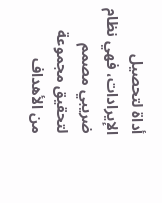أداة لتحصيل الإيرادات، فهي نظام ضريبي مصمم لتحقيق مجموعة من الأهداف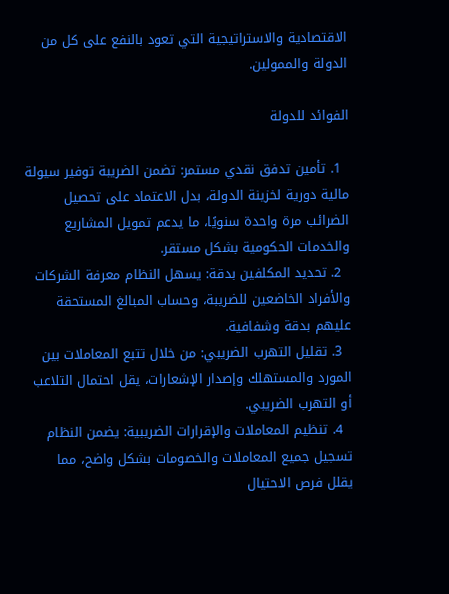الاقتصادية والاستراتيجية التي تعود بالنفع على كل من الدولة والممولين.

الفوائد للدولة

  1. تأمين تدفق نقدي مستمر: تضمن الضريبة توفير سيولة مالية دورية لخزينة الدولة، بدل الاعتماد على تحصيل الضرائب مرة واحدة سنويًا، ما يدعم تمويل المشاريع والخدمات الحكومية بشكل مستقر.
  2. تحديد المكلفين بدقة: يسهل النظام معرفة الشركات والأفراد الخاضعين للضريبة، وحساب المبالغ المستحقة عليهم بدقة وشفافية.
  3. تقليل التهرب الضريبي: من خلال تتبع المعاملات بين المورد والمستهلك وإصدار الإشعارات، يقل احتمال التلاعب أو التهرب الضريبي.
  4. تنظيم المعاملات والإقرارات الضريبية: يضمن النظام تسجيل جميع المعاملات والخصومات بشكل واضح، مما يقلل فرص الاحتيال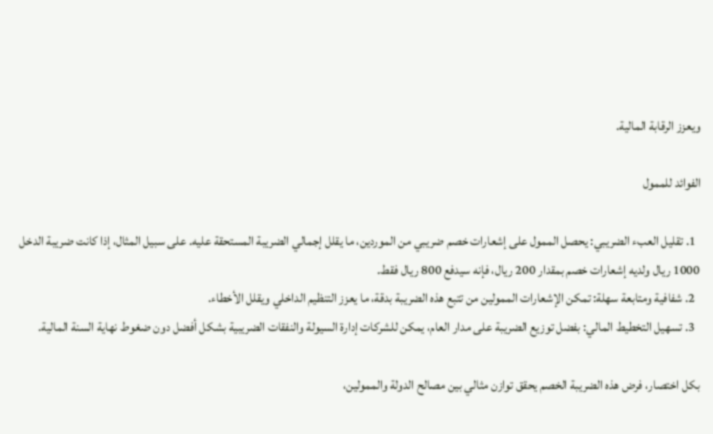ويعزز الرقابة المالية.

الفوائد للممول

  1. تقليل العبء الضريبي: يحصل الممول على إشعارات خصم ضريبي من الموردين، ما يقلل إجمالي الضريبة المستحقة عليه. على سبيل المثال، إذا كانت ضريبة الدخل 1000 ريال ولديه إشعارات خصم بمقدار 200 ريال، فإنه سيدفع 800 ريال فقط.
  2. شفافية ومتابعة سهلة: تمكن الإشعارات الممولين من تتبع هذه الضريبة بدقة، ما يعزز التنظيم الداخلي ويقلل الأخطاء.
  3. تسهيل التخطيط المالي: بفضل توزيع الضريبة على مدار العام، يمكن للشركات إدارة السيولة والنفقات الضريبية بشكل أفضل دون ضغوط نهاية السنة المالية.

بكل اختصار، فرض هذه الضريبة الخصم يحقق توازن مثالي بين مصالح الدولة والممولين،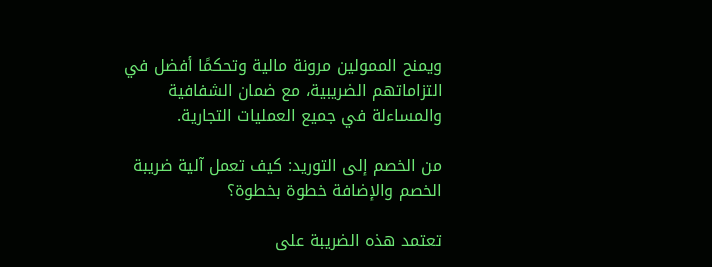ويمنح الممولين مرونة مالية وتحكمًا أفضل في التزاماتهم الضريبية، مع ضمان الشفافية والمساءلة في جميع العمليات التجارية.

من الخصم إلى التوريد: كيف تعمل آلية ضريبة الخصم والإضافة خطوة بخطوة؟

تعتمد هذه الضريبة على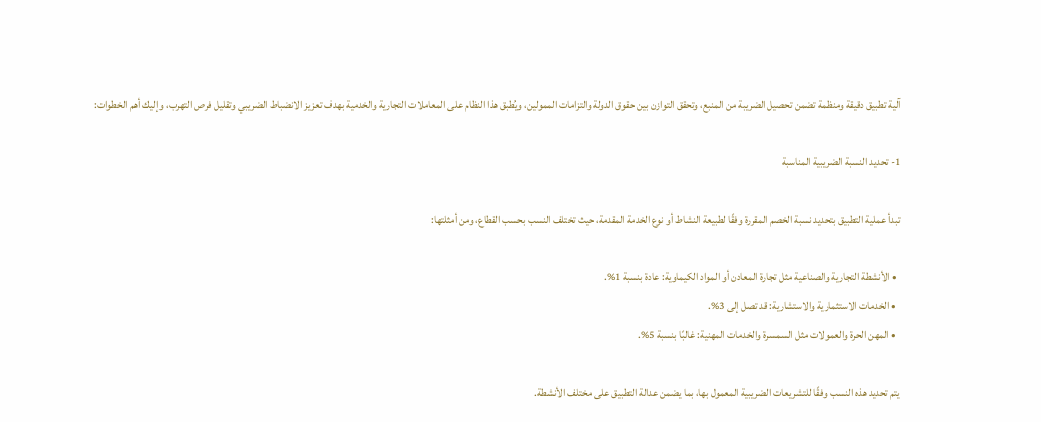آلية تطبيق دقيقة ومنظمة تضمن تحصيل الضريبة من المنبع، وتحقق التوازن بين حقوق الدولة والتزامات الممولين، ويُطبق هذا النظام على المعاملات التجارية والخدمية بهدف تعزيز الانضباط الضريبي وتقليل فرص التهرب، وإليك أهم الخطوات:

1- تحديد النسبة الضريبية المناسبة

تبدأ عملية التطبيق بتحديد نسبة الخصم المقررة وفقًا لطبيعة النشاط أو نوع الخدمة المقدمة، حيث تختلف النسب بحسب القطاع، ومن أمثلتها:

  • الأنشطة التجارية والصناعية مثل تجارة المعادن أو المواد الكيماوية: عادة بنسبة 1%.
  • الخدمات الاستثمارية والاستشارية: قد تصل إلى 3%.
  • المهن الحرة والعمولات مثل السمسرة والخدمات المهنية: غالبًا بنسبة 5%.

يتم تحديد هذه النسب وفقًا للتشريعات الضريبية المعمول بها، بما يضمن عدالة التطبيق على مختلف الأنشطة.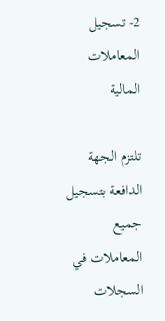2- تسجيل المعاملات المالية

تلتزم الجهة الدافعة بتسجيل جميع المعاملات في السجلات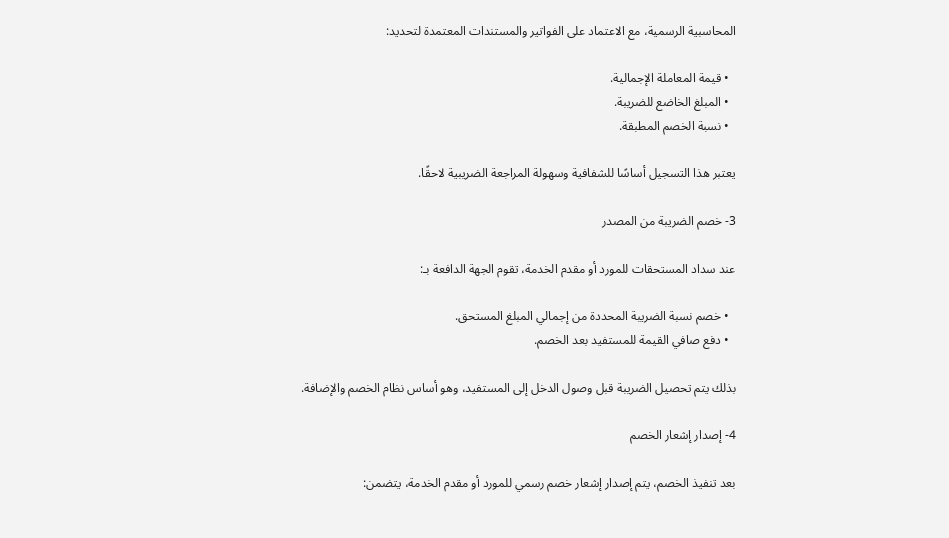المحاسبية الرسمية، مع الاعتماد على الفواتير والمستندات المعتمدة لتحديد:

  • قيمة المعاملة الإجمالية.
  • المبلغ الخاضع للضريبة.
  • نسبة الخصم المطبقة.

يعتبر هذا التسجيل أساسًا للشفافية وسهولة المراجعة الضريبية لاحقًا.

3- خصم الضريبة من المصدر

عند سداد المستحقات للمورد أو مقدم الخدمة، تقوم الجهة الدافعة بـ:

  • خصم نسبة الضريبة المحددة من إجمالي المبلغ المستحق.
  • دفع صافي القيمة للمستفيد بعد الخصم.

بذلك يتم تحصيل الضريبة قبل وصول الدخل إلى المستفيد، وهو أساس نظام الخصم والإضافة.

4- إصدار إشعار الخصم

بعد تنفيذ الخصم، يتم إصدار إشعار خصم رسمي للمورد أو مقدم الخدمة، يتضمن: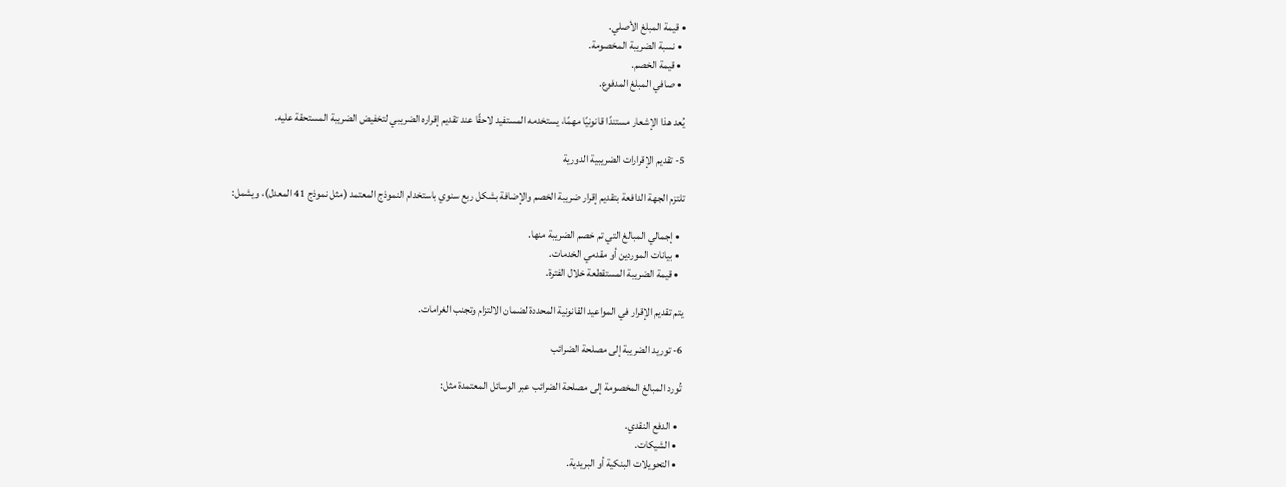• قيمة المبلغ الأصلي.
  • نسبة الضريبة المخصومة.
  • قيمة الخصم.
  • صافي المبلغ المدفوع.

يُعد هذا الإشعار مستندًا قانونيًا مهمًا، يستخدمه المستفيد لاحقًا عند تقديم إقراره الضريبي لتخفيض الضريبة المستحقة عليه.

5- تقديم الإقرارات الضريبية الدورية

تلتزم الجهة الدافعة بتقديم إقرار ضريبة الخصم والإضافة بشكل ربع سنوي باستخدام النموذج المعتمد (مثل نموذج 41 المعدل)، ويشمل:

  • إجمالي المبالغ التي تم خصم الضريبة منها.
  • بيانات الموردين أو مقدمي الخدمات.
  • قيمة الضريبة المستقطعة خلال الفترة.

يتم تقديم الإقرار في المواعيد القانونية المحددة لضمان الالتزام وتجنب الغرامات.

6- توريد الضريبة إلى مصلحة الضرائب

تُورد المبالغ المخصومة إلى مصلحة الضرائب عبر الوسائل المعتمدة مثل:

  • الدفع النقدي.
  • الشيكات.
  • التحويلات البنكية أو البريدية.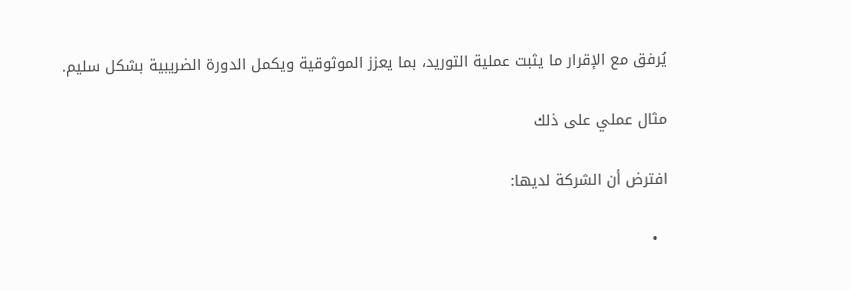يُرفق مع الإقرار ما يثبت عملية التوريد، بما يعزز الموثوقية ويكمل الدورة الضريبية بشكل سليم.

مثال عملي على ذلك

افترض أن الشركة لديها:

  •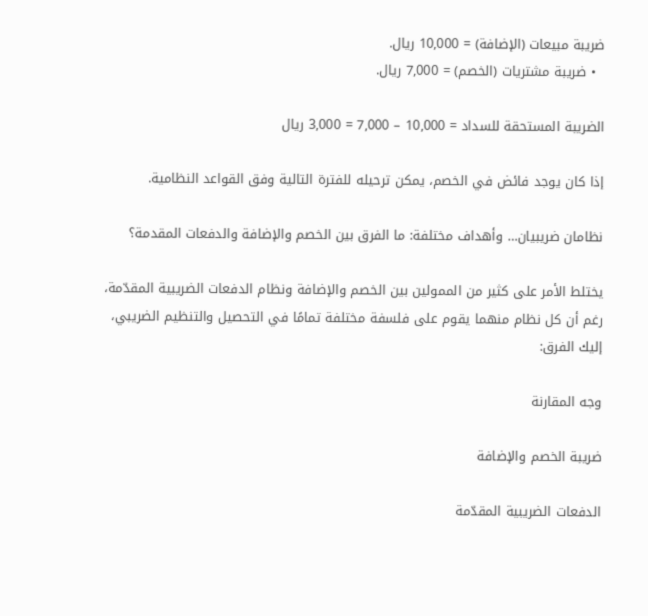ضريبة مبيعات (الإضافة) = 10,000 ريال.
  • ضريبة مشتريات (الخصم) = 7,000 ريال.

الضريبة المستحقة للسداد = 10,000 – 7,000 = 3,000 ريال

إذا كان يوجد فائض في الخصم، يمكن ترحيله للفترة التالية وفق القواعد النظامية.

نظامان ضريبيان… وأهداف مختلفة: ما الفرق بين الخصم والإضافة والدفعات المقدمة؟

يختلط الأمر على كثير من الممولين بين الخصم والإضافة ونظام الدفعات الضريبية المقدّمة، رغم أن كل نظام منهما يقوم على فلسفة مختلفة تمامًا في التحصيل والتنظيم الضريبي، إليك الفرق:

وجه المقارنة

ضريبة الخصم والإضافة

الدفعات الضريبية المقدّمة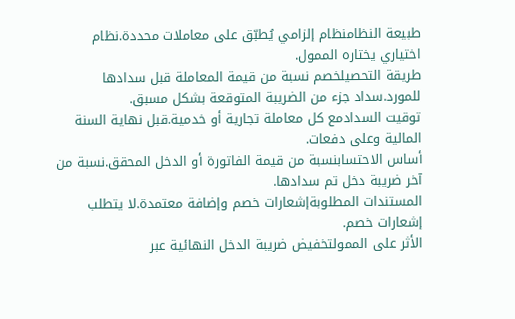طبيعة النظامنظام إلزامي يُطبّق على معاملات محددة.نظام اختياري يختاره الممول.
طريقة التحصيلخصم نسبة من قيمة المعاملة قبل سدادها للمورد.سداد جزء من الضريبة المتوقعة بشكل مسبق.
توقيت السدادمع كل معاملة تجارية أو خدمية.قبل نهاية السنة المالية وعلى دفعات.
أساس الاحتسابنسبة من قيمة الفاتورة أو الدخل المحقق.نسبة من آخر ضريبة دخل تم سدادها.
المستندات المطلوبةإشعارات خصم وإضافة معتمدة.لا يتطلب إشعارات خصم.
الأثر على الممولتخفيض ضريبة الدخل النهائية عبر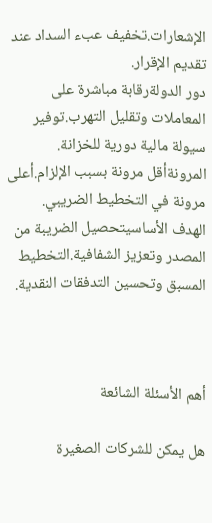الإشعارات.تخفيف عبء السداد عند تقديم الإقرار.
دور الدولةرقابة مباشرة على المعاملات وتقليل التهرب.توفير سيولة مالية دورية للخزانة.
المرونةأقل مرونة بسبب الإلزام.أعلى مرونة في التخطيط الضريبي.
الهدف الأساسيتحصيل الضريبة من المصدر وتعزيز الشفافية.التخطيط المسبق وتحسين التدفقات النقدية.



أهم الأسئلة الشائعة

هل يمكن للشركات الصغيرة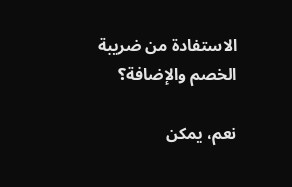الاستفادة من ضريبة الخصم والإضافة؟

نعم، يمكن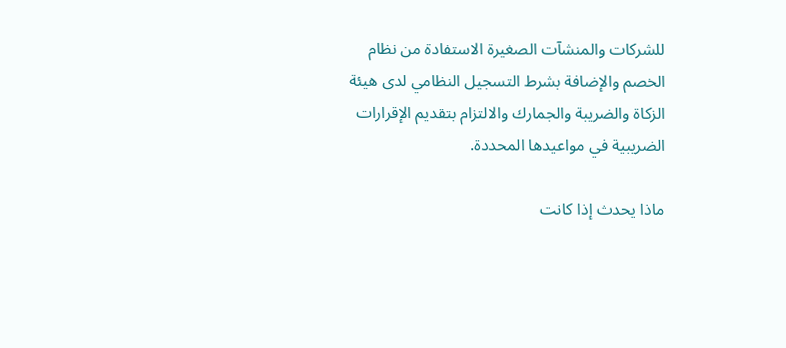للشركات والمنشآت الصغيرة الاستفادة من نظام الخصم والإضافة بشرط التسجيل النظامي لدى هيئة الزكاة والضريبة والجمارك والالتزام بتقديم الإقرارات الضريبية في مواعيدها المحددة.

ماذا يحدث إذا كانت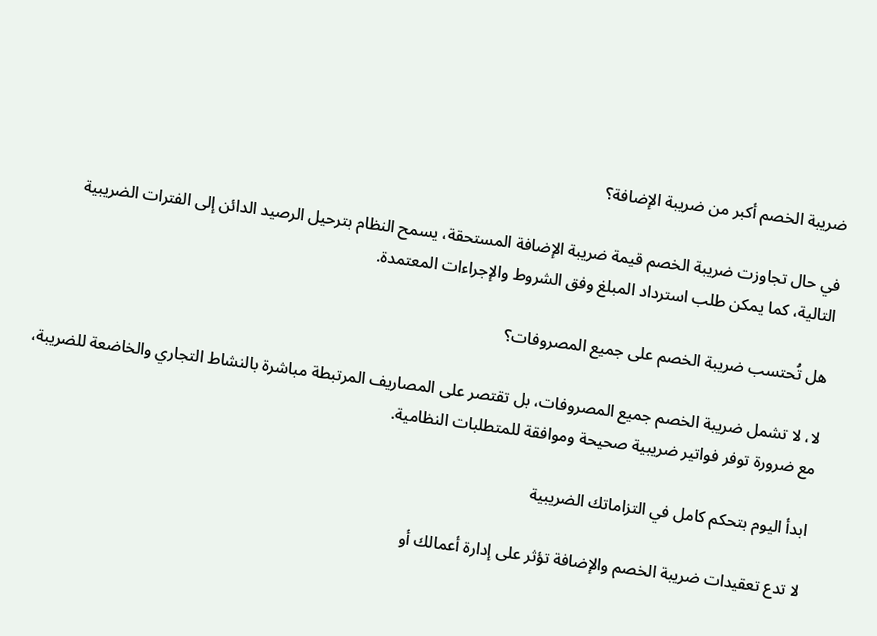ضريبة الخصم أكبر من ضريبة الإضافة؟

في حال تجاوزت ضريبة الخصم قيمة ضريبة الإضافة المستحقة، يسمح النظام بترحيل الرصيد الدائن إلى الفترات الضريبية التالية، كما يمكن طلب استرداد المبلغ وفق الشروط والإجراءات المعتمدة.

هل تُحتسب ضريبة الخصم على جميع المصروفات؟

لا، لا تشمل ضريبة الخصم جميع المصروفات، بل تقتصر على المصاريف المرتبطة مباشرة بالنشاط التجاري والخاضعة للضريبة، مع ضرورة توفر فواتير ضريبية صحيحة وموافقة للمتطلبات النظامية.

ابدأ اليوم بتحكم كامل في التزاماتك الضريبية

لا تدع تعقيدات ضريبة الخصم والإضافة تؤثر على إدارة أعمالك أو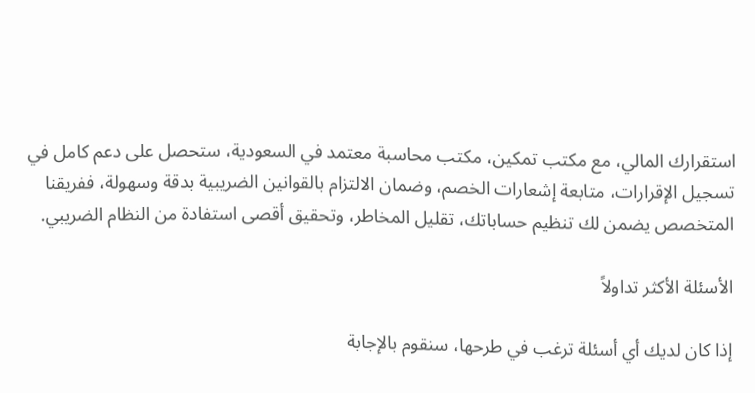استقرارك المالي، مع مكتب تمكين، مكتب محاسبة معتمد في السعودية، ستحصل على دعم كامل في تسجيل الإقرارات، متابعة إشعارات الخصم، وضمان الالتزام بالقوانين الضريبية بدقة وسهولة، ففريقنا المتخصص يضمن لك تنظيم حساباتك، تقليل المخاطر، وتحقيق أقصى استفادة من النظام الضريبي.

الأسئلة الأكثر تداولاً

إذا كان لديك أي أسئلة ترغب في طرحها، سنقوم بالإجابة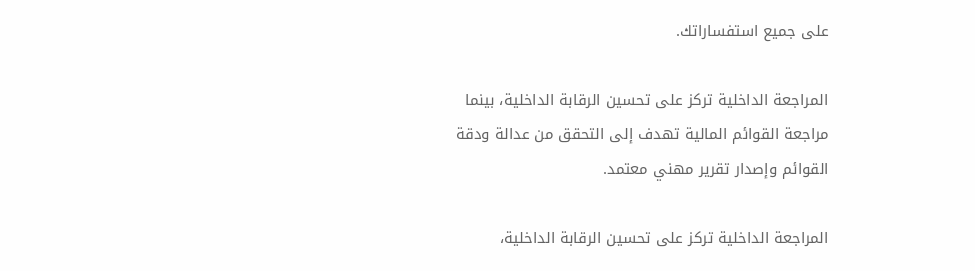على جميع استفساراتك.

المراجعة الداخلية تركز على تحسين الرقابة الداخلية، بينما مراجعة القوائم المالية تهدف إلى التحقق من عدالة ودقة القوائم وإصدار تقرير مهني معتمد.

المراجعة الداخلية تركز على تحسين الرقابة الداخلية،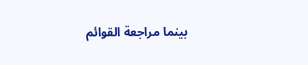بينما مراجعة القوائم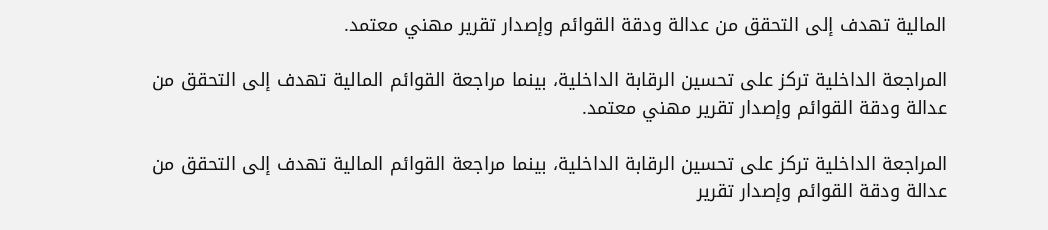المالية تهدف إلى التحقق من عدالة ودقة القوائم وإصدار تقرير مهني معتمد.

المراجعة الداخلية تركز على تحسين الرقابة الداخلية، بينما مراجعة القوائم المالية تهدف إلى التحقق من عدالة ودقة القوائم وإصدار تقرير مهني معتمد.

المراجعة الداخلية تركز على تحسين الرقابة الداخلية، بينما مراجعة القوائم المالية تهدف إلى التحقق من عدالة ودقة القوائم وإصدار تقرير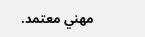مهني معتمد.